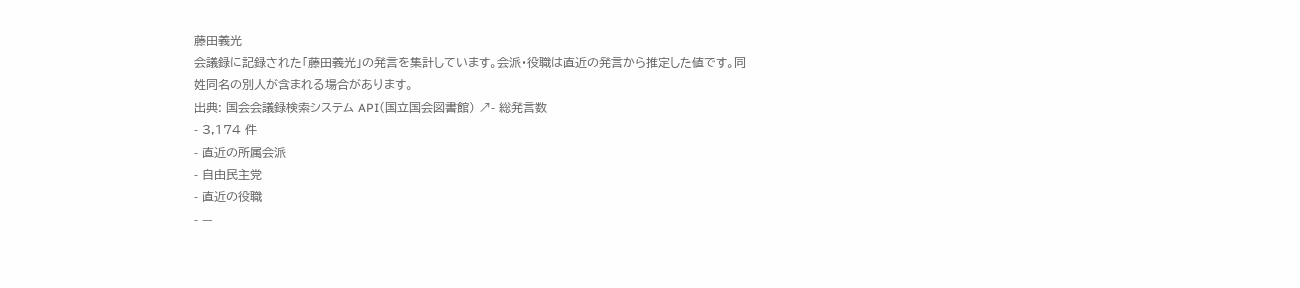藤田義光
会議録に記録された「藤田義光」の発言を集計しています。会派・役職は直近の発言から推定した値です。同姓同名の別人が含まれる場合があります。
出典: 国会会議録検索システム API(国立国会図書館) ↗- 総発言数
- 3,174 件
- 直近の所属会派
- 自由民主党
- 直近の役職
- —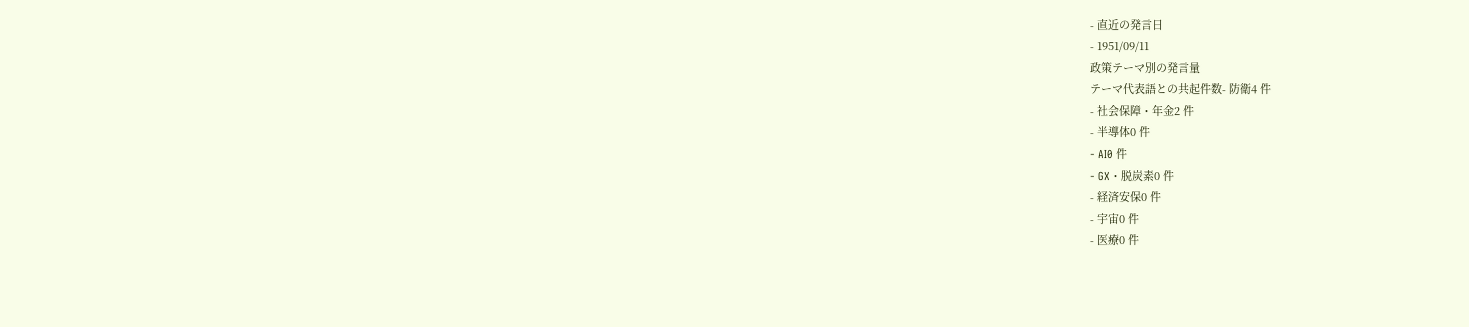- 直近の発言日
- 1951/09/11
政策テーマ別の発言量
テーマ代表語との共起件数- 防衛4 件
- 社会保障・年金2 件
- 半導体0 件
- AI0 件
- GX・脱炭素0 件
- 経済安保0 件
- 宇宙0 件
- 医療0 件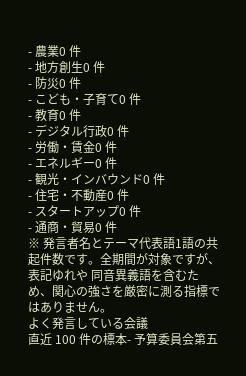- 農業0 件
- 地方創生0 件
- 防災0 件
- こども・子育て0 件
- 教育0 件
- デジタル行政0 件
- 労働・賃金0 件
- エネルギー0 件
- 観光・インバウンド0 件
- 住宅・不動産0 件
- スタートアップ0 件
- 通商・貿易0 件
※ 発言者名とテーマ代表語1語の共起件数です。全期間が対象ですが、表記ゆれや 同音異義語を含むため、関心の強さを厳密に測る指標ではありません。
よく発言している会議
直近 100 件の標本- 予算委員会第五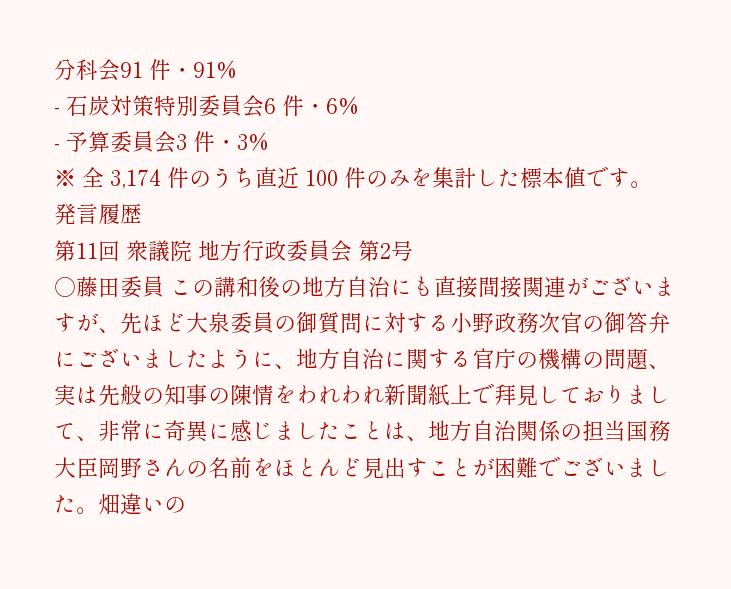分科会91 件・91%
- 石炭対策特別委員会6 件・6%
- 予算委員会3 件・3%
※ 全 3,174 件のうち直近 100 件のみを集計した標本値です。
発言履歴
第11回 衆議院 地方行政委員会 第2号
○藤田委員 この講和後の地方自治にも直接間接関連がございますが、先ほど大泉委員の御質問に対する小野政務次官の御答弁にございましたように、地方自治に関する官庁の機構の問題、実は先般の知事の陳情をわれわれ新聞紙上で拜見しておりまして、非常に奇異に感じましたことは、地方自治関係の担当国務大臣岡野さんの名前をほとんど見出すことが困難でございました。畑違いの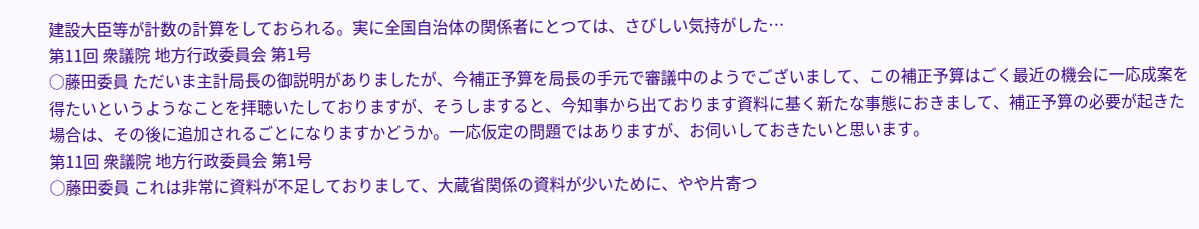建設大臣等が計数の計算をしておられる。実に全国自治体の関係者にとつては、さびしい気持がした…
第11回 衆議院 地方行政委員会 第1号
○藤田委員 ただいま主計局長の御説明がありましたが、今補正予算を局長の手元で審議中のようでございまして、この補正予算はごく最近の機会に一応成案を得たいというようなことを拝聴いたしておりますが、そうしますると、今知事から出ております資料に基く新たな事態におきまして、補正予算の必要が起きた場合は、その後に追加されるごとになりますかどうか。一応仮定の問題ではありますが、お伺いしておきたいと思います。
第11回 衆議院 地方行政委員会 第1号
○藤田委員 これは非常に資料が不足しておりまして、大蔵省関係の資料が少いために、やや片寄つ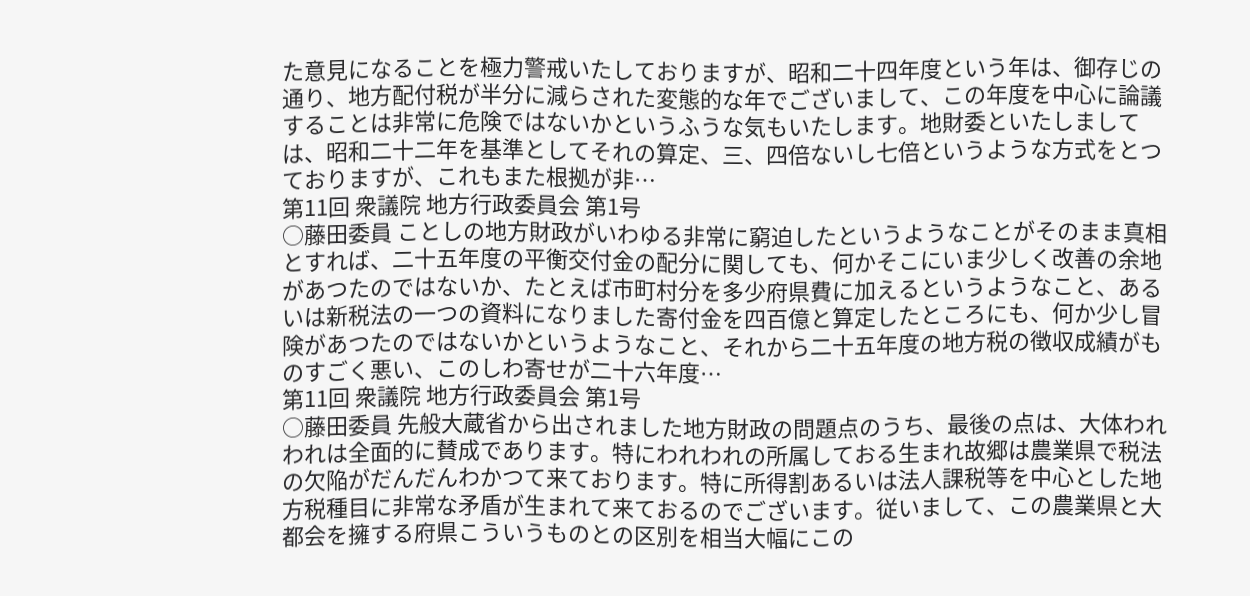た意見になることを極力警戒いたしておりますが、昭和二十四年度という年は、御存じの通り、地方配付税が半分に減らされた変態的な年でございまして、この年度を中心に論議することは非常に危険ではないかというふうな気もいたします。地財委といたしましては、昭和二十二年を基準としてそれの算定、三、四倍ないし七倍というような方式をとつておりますが、これもまた根拠が非…
第11回 衆議院 地方行政委員会 第1号
○藤田委員 ことしの地方財政がいわゆる非常に窮迫したというようなことがそのまま真相とすれば、二十五年度の平衡交付金の配分に関しても、何かそこにいま少しく改善の余地があつたのではないか、たとえば市町村分を多少府県費に加えるというようなこと、あるいは新税法の一つの資料になりました寄付金を四百億と算定したところにも、何か少し冒険があつたのではないかというようなこと、それから二十五年度の地方税の徴収成績がものすごく悪い、このしわ寄せが二十六年度…
第11回 衆議院 地方行政委員会 第1号
○藤田委員 先般大蔵省から出されました地方財政の問題点のうち、最後の点は、大体われわれは全面的に賛成であります。特にわれわれの所属しておる生まれ故郷は農業県で税法の欠陥がだんだんわかつて来ております。特に所得割あるいは法人課税等を中心とした地方税種目に非常な矛盾が生まれて来ておるのでございます。従いまして、この農業県と大都会を擁する府県こういうものとの区別を相当大幅にこの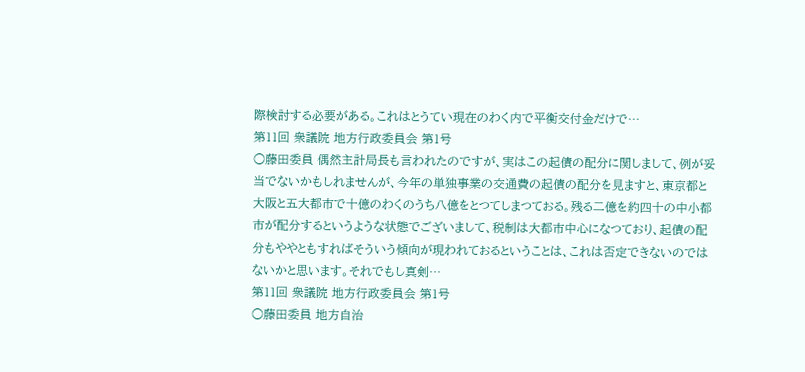際検討する必要がある。これはとうてい現在のわく内で平衡交付金だけで…
第11回 衆議院 地方行政委員会 第1号
○藤田委員 偶然主計局長も言われたのですが、実はこの起債の配分に関しまして、例が妥当でないかもしれませんが、今年の単独事業の交通費の起債の配分を見ますと、東京都と大阪と五大都市で十億のわくのうち八億をとつてしまつておる。残る二億を約四十の中小都市が配分するというような状態でございまして、税制は大都市中心になつており、起債の配分もややともすればそういう傾向が現われておるということは、これは否定できないのではないかと思います。それでもし真剣…
第11回 衆議院 地方行政委員会 第1号
○藤田委員 地方自治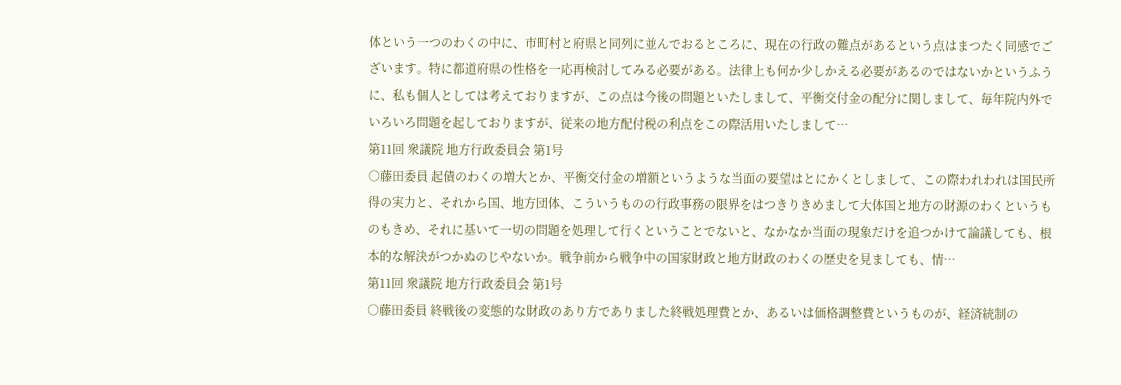体という一つのわくの中に、市町村と府県と同列に並んでおるところに、現在の行政の難点があるという点はまつたく同感でございます。特に都道府県の性格を一応再検討してみる必要がある。法律上も何か少しかえる必要があるのではないかというふうに、私も個人としては考えておりますが、この点は今後の問題といたしまして、平衡交付金の配分に関しまして、毎年院内外でいろいろ問題を起しておりますが、従来の地方配付税の利点をこの際活用いたしまして…
第11回 衆議院 地方行政委員会 第1号
○藤田委員 起債のわくの増大とか、平衡交付金の増額というような当面の要望はとにかくとしまして、この際われわれは国民所得の実力と、それから国、地方団体、こういうものの行政事務の限界をはつきりきめまして大体国と地方の財源のわくというものもきめ、それに基いて一切の問題を処理して行くということでないと、なかなか当面の現象だけを追つかけて論議しても、根本的な解決がつかぬのじやないか。戦争前から戦争中の国家財政と地方財政のわくの歴史を見ましても、情…
第11回 衆議院 地方行政委員会 第1号
○藤田委員 終戦後の変態的な財政のあり方でありました終戦処理費とか、あるいは価格調整費というものが、経済統制の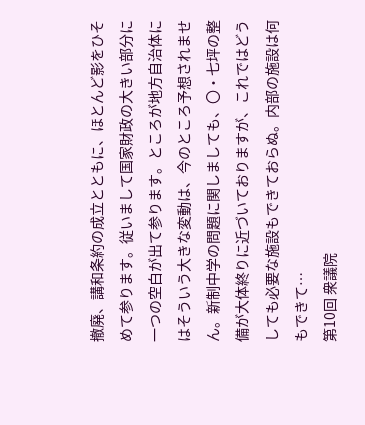撤廃、講和条約の成立とともに、ほとんど影をひそめて参ります。従いまして国家財政の大きい部分に一つの空白が出て参ります。ところが地方自治体にはそういう大きな変動は、今のところ予想されません。新制中学の問題に関しましても、〇・七坪の整備が大体終りに近づいておりますが、これではどうしても必要な施設もできておらぬ。内部の施設は何もできて…
第10回 衆議院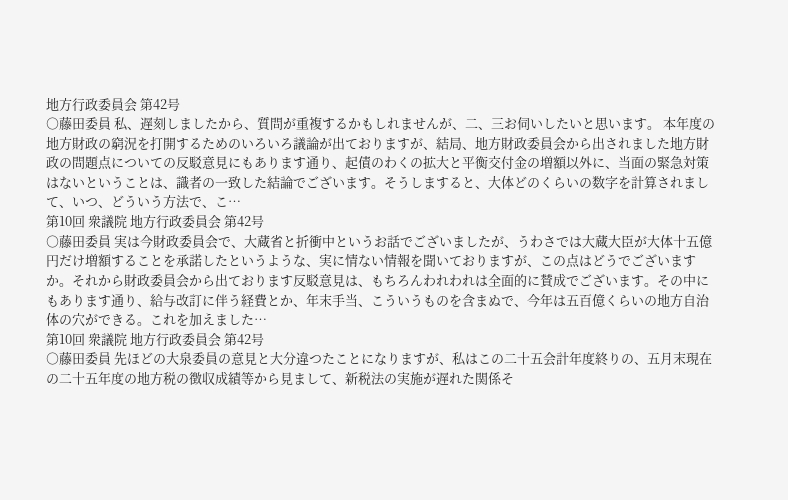地方行政委員会 第42号
○藤田委員 私、遅刻しましたから、質問が重複するかもしれませんが、二、三お伺いしたいと思います。 本年度の地方財政の窮況を打開するためのいろいろ議論が出ておりますが、結局、地方財政委員会から出されました地方財政の問題点についての反駁意見にもあります通り、起債のわくの拡大と平衡交付金の増額以外に、当面の緊急対策はないということは、識者の一致した結論でございます。そうしますると、大体どのくらいの数字を計算されまして、いつ、どういう方法で、こ…
第10回 衆議院 地方行政委員会 第42号
○藤田委員 実は今財政委員会で、大蔵省と折衝中というお話でございましたが、うわさでは大蔵大臣が大体十五億円だけ増額することを承諾したというような、実に情ない情報を聞いておりますが、この点はどうでございますか。それから財政委員会から出ております反駁意見は、もちろんわれわれは全面的に賛成でございます。その中にもあります通り、給与改訂に伴う経費とか、年末手当、こういうものを含まぬで、今年は五百億くらいの地方自治体の穴ができる。これを加えました…
第10回 衆議院 地方行政委員会 第42号
○藤田委員 先ほどの大泉委員の意見と大分違つたことになりますが、私はこの二十五会計年度終りの、五月末現在の二十五年度の地方税の徴収成績等から見まして、新税法の実施が遅れた関係そ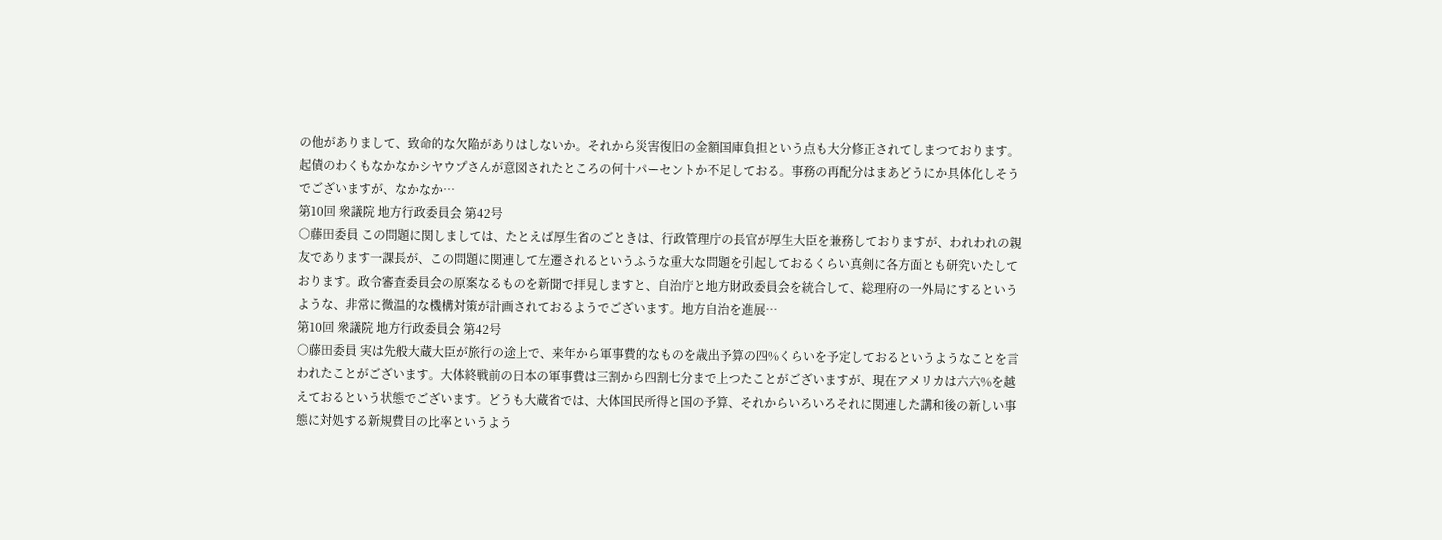の他がありまして、致命的な欠陥がありはしないか。それから災害復旧の金額国庫負担という点も大分修正されてしまつております。起債のわくもなかなかシヤウプさんが意図されたところの何十パーセントか不足しておる。事務の再配分はまあどうにか具体化しそうでございますが、なかなか…
第10回 衆議院 地方行政委員会 第42号
○藤田委員 この問題に関しましては、たとえば厚生省のごときは、行政管理庁の長官が厚生大臣を兼務しておりますが、われわれの親友であります一課長が、この問題に関連して左遷されるというふうな重大な問題を引起しておるくらい真剣に各方面とも研究いたしております。政令審査委員会の原案なるものを新聞で拝見しますと、自治庁と地方財政委員会を統合して、総理府の一外局にするというような、非常に微温的な機構対策が計画されておるようでございます。地方自治を進展…
第10回 衆議院 地方行政委員会 第42号
○藤田委員 実は先般大蔵大臣が旅行の途上で、来年から軍事費的なものを歳出予算の四%くらいを予定しておるというようなことを言われたことがございます。大体終戦前の日本の軍事費は三割から四割七分まで上つたことがございますが、現在アメリカは六六%を越えておるという状態でございます。どうも大蔵省では、大体国民所得と国の予算、それからいろいろそれに関連した講和後の新しい事態に対処する新規費目の比率というよう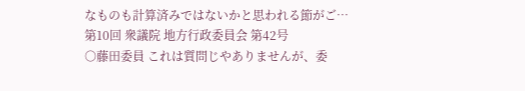なものも計算済みではないかと思われる節がご…
第10回 衆議院 地方行政委員会 第42号
○藤田委員 これは質問じやありませんが、委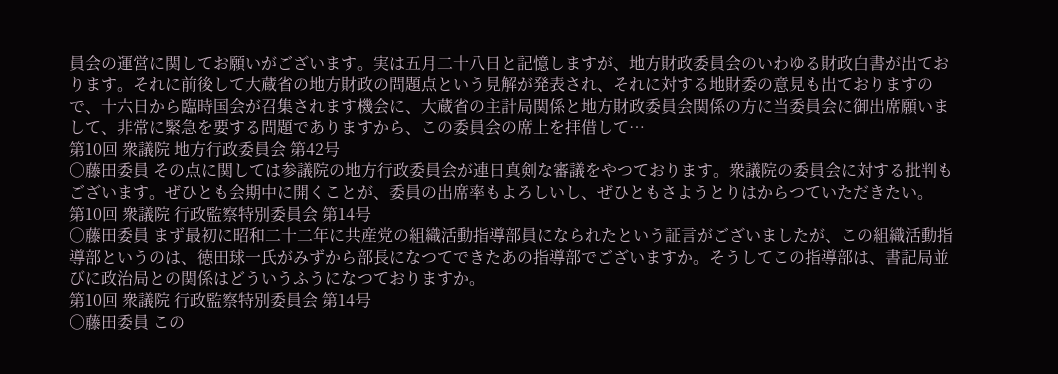員会の運営に関してお願いがございます。実は五月二十八日と記憶しますが、地方財政委員会のいわゆる財政白書が出ております。それに前後して大蔵省の地方財政の問題点という見解が発表され、それに対する地財委の意見も出ておりますので、十六日から臨時国会が召集されます機会に、大蔵省の主計局関係と地方財政委員会関係の方に当委員会に御出席願いまして、非常に緊急を要する問題でありますから、この委員会の席上を拝借して…
第10回 衆議院 地方行政委員会 第42号
○藤田委員 その点に関しては参議院の地方行政委員会が連日真剣な審議をやつております。衆議院の委員会に対する批判もございます。ぜひとも会期中に開くことが、委員の出席率もよろしいし、ぜひともさようとりはからつていただきたい。
第10回 衆議院 行政監察特別委員会 第14号
○藤田委員 まず最初に昭和二十二年に共産党の組織活動指導部員になられたという証言がございましたが、この組織活動指導部というのは、徳田球一氏がみずから部長になつてできたあの指導部でございますか。そうしてこの指導部は、書記局並びに政治局との関係はどういうふうになつておりますか。
第10回 衆議院 行政監察特別委員会 第14号
○藤田委員 この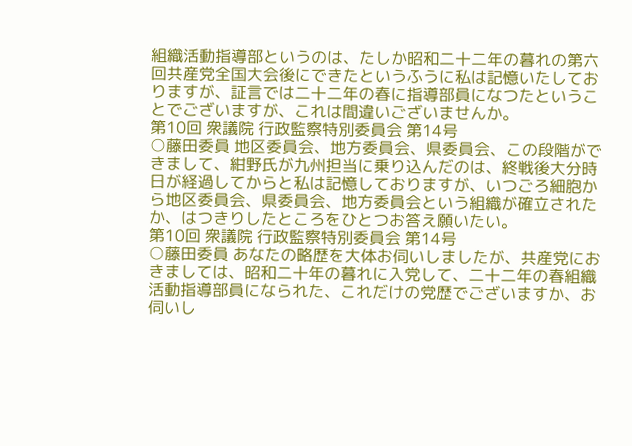組織活動指導部というのは、たしか昭和二十二年の暮れの第六回共産党全国大会後にできたというふうに私は記憶いたしておりますが、証言では二十二年の春に指導部員になつたということでございますが、これは間違いございませんか。
第10回 衆議院 行政監察特別委員会 第14号
○藤田委員 地区委員会、地方委員会、県委員会、この段階ができまして、紺野氏が九州担当に乗り込んだのは、終戦後大分時日が経過してからと私は記憶しておりますが、いつごろ細胞から地区委員会、県委員会、地方委員会という組織が確立されたか、はつきりしたところをひとつお答え願いたい。
第10回 衆議院 行政監察特別委員会 第14号
○藤田委員 あなたの略歴を大体お伺いしましたが、共産党におきましては、昭和二十年の暮れに入党して、二十二年の春組織活動指導部員になられた、これだけの党歴でございますか、お伺いし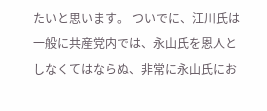たいと思います。 ついでに、江川氏は一般に共産党内では、永山氏を恩人としなくてはならぬ、非常に永山氏にお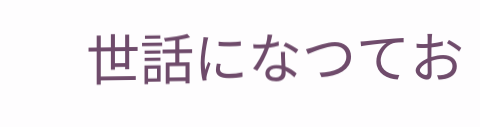世話になつてお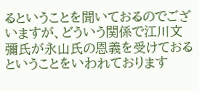るということを聞いておるのでございますが、どういう関係で江川文彌氏が永山氏の恩義を受けておるということをいわれております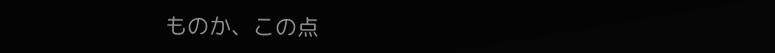ものか、この点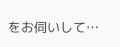をお伺いして…